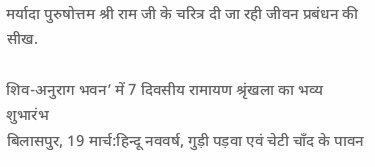मर्यादा पुरुषोत्तम श्री राम जी के चरित्र दी जा रही जीवन प्रबंधन की सीख.

शिव-अनुराग भवन’ में 7 दिवसीय रामायण श्रृंखला का भव्य शुभारंभ
बिलासपुर, 19 मार्च:हिन्दू नववर्ष, गुड़ी पड़वा एवं चेटी चाँद के पावन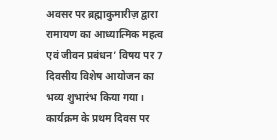अवसर पर ब्रह्माकुमारीज़ द्वारा रामायण का आध्यात्मिक महत्व एवं जीवन प्रबंधन’ विषय पर 7 दिवसीय विशेष आयोजन का भव्य शुभारंभ किया गया। कार्यक्रम के प्रथम दिवस पर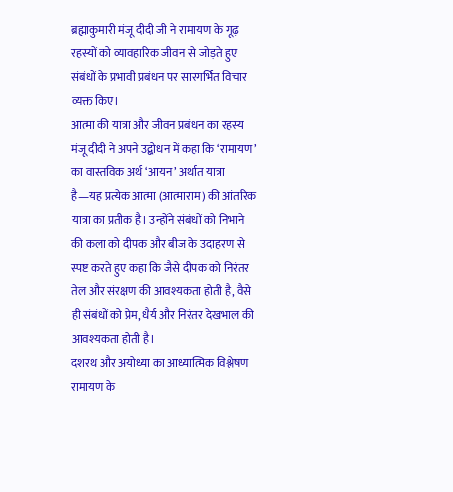ब्रह्माकुमारी मंजू दीदी जी ने रामायण के गूढ़ रहस्यों को व्यावहारिक जीवन से जोड़ते हुए संबंधों के प्रभावी प्रबंधन पर सारगर्भित विचार व्यक्त किए।
आत्मा की यात्रा और जीवन प्रबंधन का रहस्य
मंजू दीदी ने अपने उद्बोधन में कहा कि ‘रामायण’ का वास्तविक अर्थ ‘आयन’ अर्थात यात्रा है—यह प्रत्येक आत्मा (आत्माराम) की आंतरिक यात्रा का प्रतीक है। उन्होंने संबंधों को निभाने की कला को दीपक और बीज के उदाहरण से स्पष्ट करते हुए कहा कि जैसे दीपक को निरंतर तेल और संरक्षण की आवश्यकता होती है, वैसे ही संबंधों को प्रेम, धैर्य और निरंतर देखभाल की आवश्यकता होती है।
दशरथ और अयोध्या का आध्यात्मिक विश्लेषण
रामायण के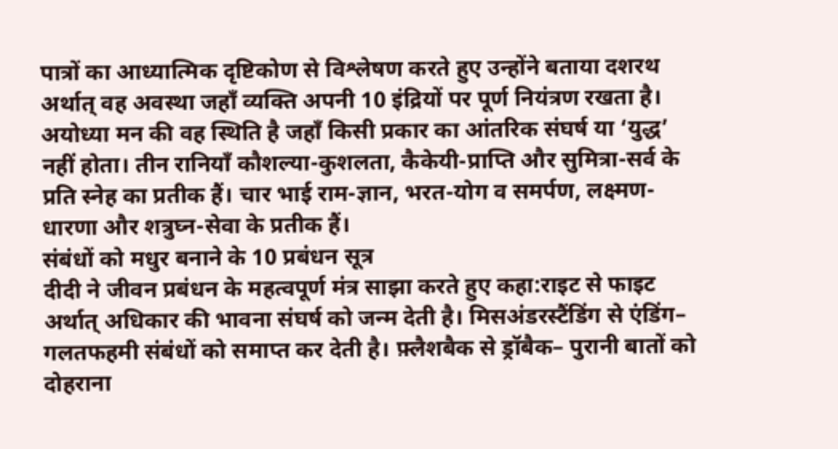पात्रों का आध्यात्मिक दृष्टिकोण से विश्लेषण करते हुए उन्होंने बताया दशरथ अर्थात् वह अवस्था जहाँ व्यक्ति अपनी 10 इंद्रियों पर पूर्ण नियंत्रण रखता है। अयोध्या मन की वह स्थिति है जहाँ किसी प्रकार का आंतरिक संघर्ष या ‘युद्ध’ नहीं होता। तीन रानियाँ कौशल्या-कुशलता, कैकेयी-प्राप्ति और सुमित्रा-सर्व के प्रति स्नेह का प्रतीक हैं। चार भाई राम-ज्ञान, भरत-योग व समर्पण, लक्ष्मण-धारणा और शत्रुघ्न-सेवा के प्रतीक हैं।
संबंधों को मधुर बनाने के 10 प्रबंधन सूत्र
दीदी ने जीवन प्रबंधन के महत्वपूर्ण मंत्र साझा करते हुए कहा:राइट से फाइट अर्थात् अधिकार की भावना संघर्ष को जन्म देती है। मिसअंडरस्टैंडिंग से एंडिंग– गलतफहमी संबंधों को समाप्त कर देती है। फ़्लैशबैक से ड्रॉबैक– पुरानी बातों को दोहराना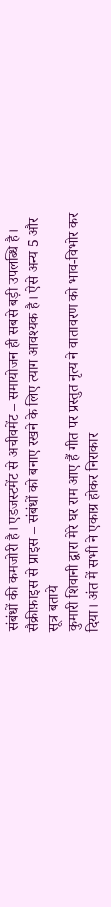संबंधों की कमजोरी है। एडजस्टमेंट से अचीवमेंट – समायोजन ही सबसे बड़ी उपलब्धि है। सैक्रीफ़ाइस से प्राइस – संबंधों को बनाए रखने के लिए त्याग आवश्यक है। ऐसे अन्य 5 और सूत्र बताये
कुमारी शिवानी द्वारा मेरे घर राम आए हैं गीत पर प्रस्तुत नृत्य ने वातावरण को भाव-विभोर कर दिया। अंत में सभी ने एकाग्र होकर निराकार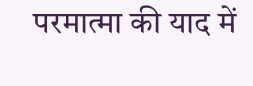परमात्मा की याद में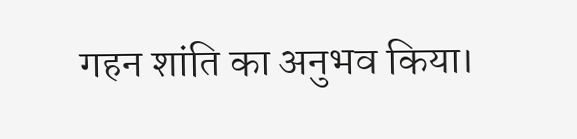गहन शांति का अनुभव किया।